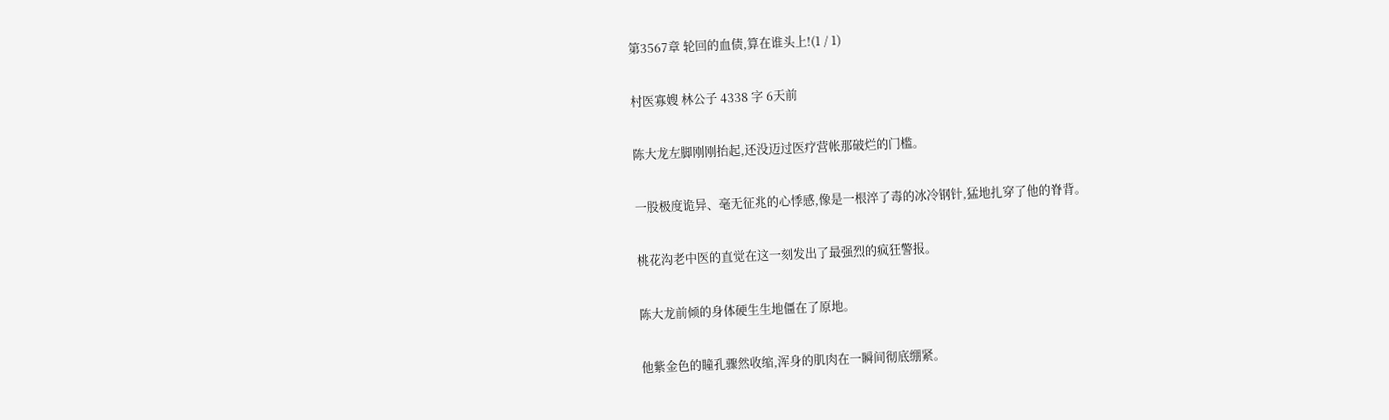第3567章 轮回的血债,算在谁头上!(1 / 1)

村医寡嫂 林公子 4338 字 6天前

陈大龙左脚刚刚抬起,还没迈过医疗营帐那破烂的门槛。

一股极度诡异、毫无征兆的心悸感,像是一根淬了毒的冰冷钢针,猛地扎穿了他的脊背。

桃花沟老中医的直觉在这一刻发出了最强烈的疯狂警报。

陈大龙前倾的身体硬生生地僵在了原地。

他紫金色的瞳孔骤然收缩,浑身的肌肉在一瞬间彻底绷紧。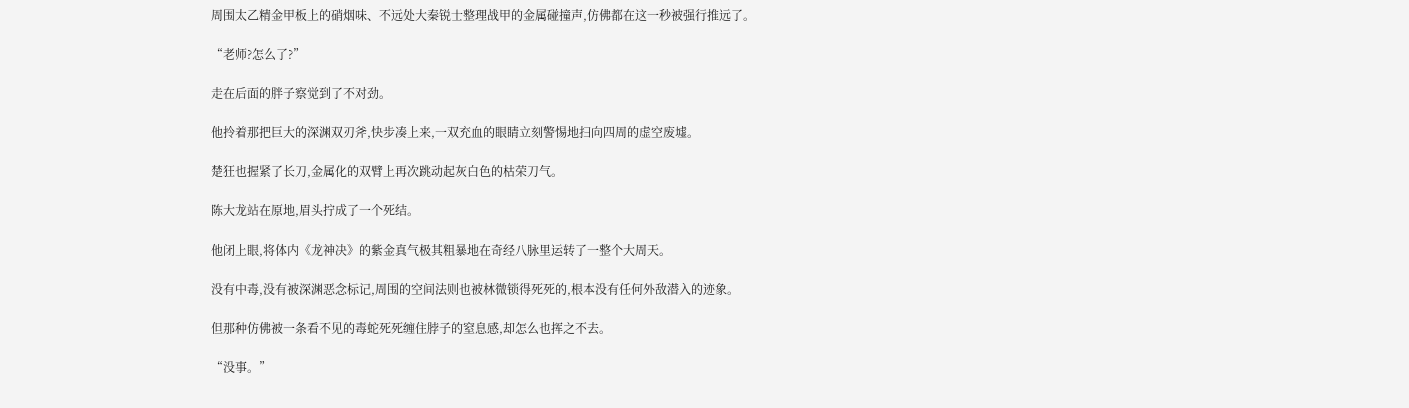周围太乙精金甲板上的硝烟味、不远处大秦锐士整理战甲的金属碰撞声,仿佛都在这一秒被强行推远了。

“老师?怎么了?”

走在后面的胖子察觉到了不对劲。

他拎着那把巨大的深渊双刃斧,快步凑上来,一双充血的眼睛立刻警惕地扫向四周的虚空废墟。

楚狂也握紧了长刀,金属化的双臂上再次跳动起灰白色的枯荣刀气。

陈大龙站在原地,眉头拧成了一个死结。

他闭上眼,将体内《龙神决》的紫金真气极其粗暴地在奇经八脉里运转了一整个大周天。

没有中毒,没有被深渊恶念标记,周围的空间法则也被林微锁得死死的,根本没有任何外敌潜入的迹象。

但那种仿佛被一条看不见的毒蛇死死缠住脖子的窒息感,却怎么也挥之不去。

“没事。”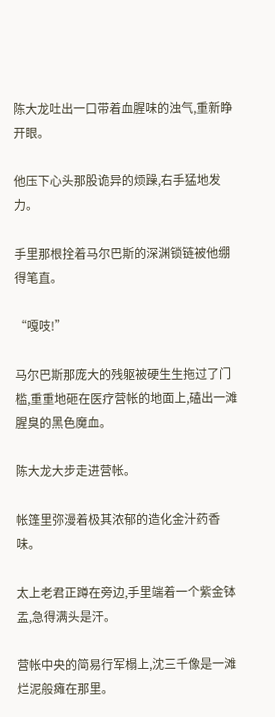陈大龙吐出一口带着血腥味的浊气,重新睁开眼。

他压下心头那股诡异的烦躁,右手猛地发力。

手里那根拴着马尔巴斯的深渊锁链被他绷得笔直。

“嘎吱!”

马尔巴斯那庞大的残躯被硬生生拖过了门槛,重重地砸在医疗营帐的地面上,磕出一滩腥臭的黑色魔血。

陈大龙大步走进营帐。

帐篷里弥漫着极其浓郁的造化金汁药香味。

太上老君正蹲在旁边,手里端着一个紫金钵盂,急得满头是汗。

营帐中央的简易行军榻上,沈三千像是一滩烂泥般瘫在那里。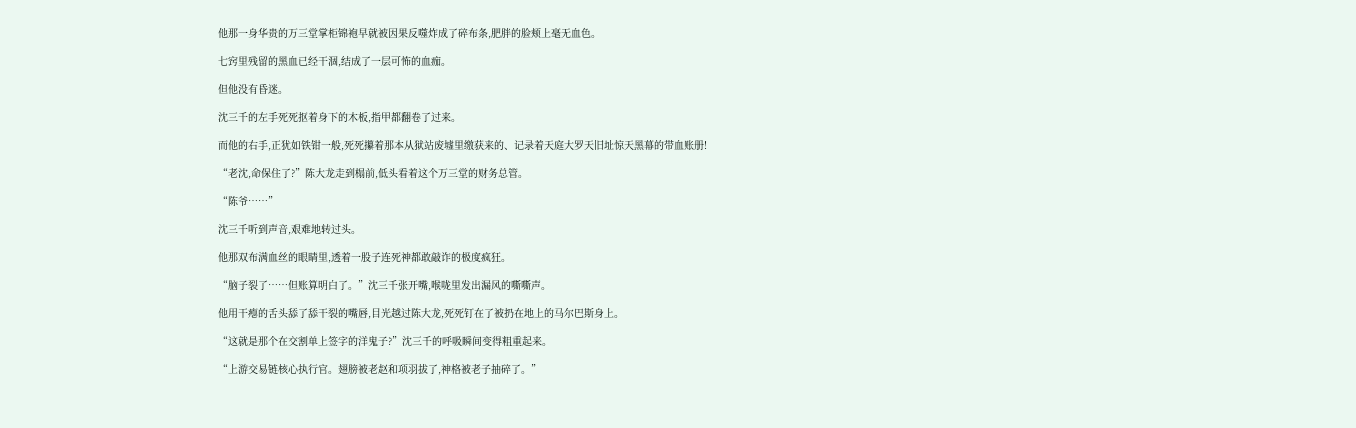他那一身华贵的万三堂掌柜锦袍早就被因果反噬炸成了碎布条,肥胖的脸颊上毫无血色。

七窍里残留的黑血已经干涸,结成了一层可怖的血痂。

但他没有昏迷。

沈三千的左手死死抠着身下的木板,指甲都翻卷了过来。

而他的右手,正犹如铁钳一般,死死攥着那本从狱站废墟里缴获来的、记录着天庭大罗天旧址惊天黑幕的带血账册!

“老沈,命保住了?”陈大龙走到榻前,低头看着这个万三堂的财务总管。

“陈爷……”

沈三千听到声音,艰难地转过头。

他那双布满血丝的眼睛里,透着一股子连死神都敢敲诈的极度疯狂。

“脑子裂了……但账算明白了。”沈三千张开嘴,喉咙里发出漏风的嘶嘶声。

他用干瘪的舌头舔了舔干裂的嘴唇,目光越过陈大龙,死死钉在了被扔在地上的马尔巴斯身上。

“这就是那个在交割单上签字的洋鬼子?”沈三千的呼吸瞬间变得粗重起来。

“上游交易链核心执行官。翅膀被老赵和项羽拔了,神格被老子抽碎了。”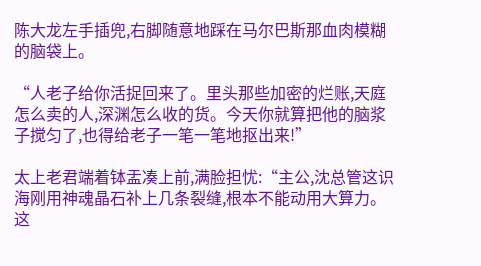陈大龙左手插兜,右脚随意地踩在马尔巴斯那血肉模糊的脑袋上。

“人老子给你活捉回来了。里头那些加密的烂账,天庭怎么卖的人,深渊怎么收的货。今天你就算把他的脑浆子搅匀了,也得给老子一笔一笔地抠出来!”

太上老君端着钵盂凑上前,满脸担忧:“主公,沈总管这识海刚用神魂晶石补上几条裂缝,根本不能动用大算力。这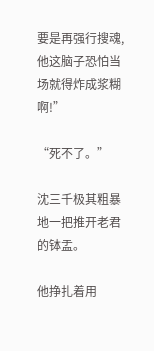要是再强行搜魂,他这脑子恐怕当场就得炸成浆糊啊!”

“死不了。”

沈三千极其粗暴地一把推开老君的钵盂。

他挣扎着用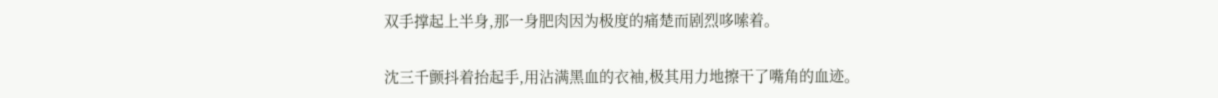双手撑起上半身,那一身肥肉因为极度的痛楚而剧烈哆嗦着。

沈三千颤抖着抬起手,用沾满黑血的衣袖,极其用力地擦干了嘴角的血迹。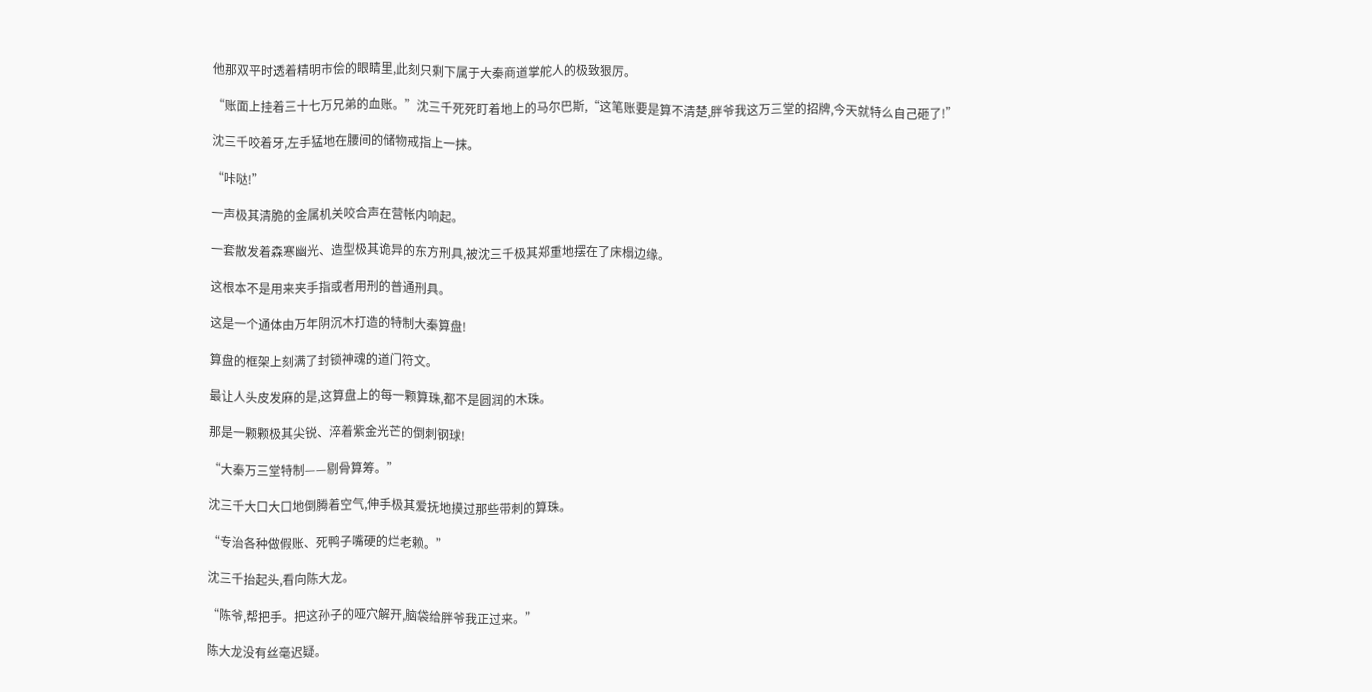他那双平时透着精明市侩的眼睛里,此刻只剩下属于大秦商道掌舵人的极致狠厉。

“账面上挂着三十七万兄弟的血账。”沈三千死死盯着地上的马尔巴斯,“这笔账要是算不清楚,胖爷我这万三堂的招牌,今天就特么自己砸了!”

沈三千咬着牙,左手猛地在腰间的储物戒指上一抹。

“咔哒!”

一声极其清脆的金属机关咬合声在营帐内响起。

一套散发着森寒幽光、造型极其诡异的东方刑具,被沈三千极其郑重地摆在了床榻边缘。

这根本不是用来夹手指或者用刑的普通刑具。

这是一个通体由万年阴沉木打造的特制大秦算盘!

算盘的框架上刻满了封锁神魂的道门符文。

最让人头皮发麻的是,这算盘上的每一颗算珠,都不是圆润的木珠。

那是一颗颗极其尖锐、淬着紫金光芒的倒刺钢球!

“大秦万三堂特制——剔骨算筹。”

沈三千大口大口地倒腾着空气,伸手极其爱抚地摸过那些带刺的算珠。

“专治各种做假账、死鸭子嘴硬的烂老赖。”

沈三千抬起头,看向陈大龙。

“陈爷,帮把手。把这孙子的哑穴解开,脑袋给胖爷我正过来。”

陈大龙没有丝毫迟疑。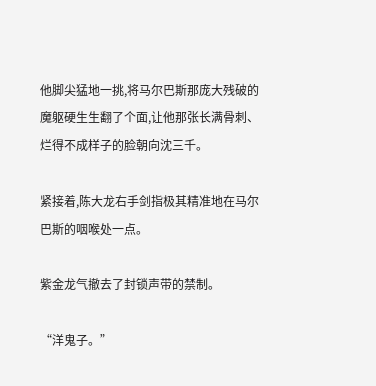他脚尖猛地一挑,将马尔巴斯那庞大残破的魔躯硬生生翻了个面,让他那张长满骨刺、烂得不成样子的脸朝向沈三千。

紧接着,陈大龙右手剑指极其精准地在马尔巴斯的咽喉处一点。

紫金龙气撤去了封锁声带的禁制。

“洋鬼子。”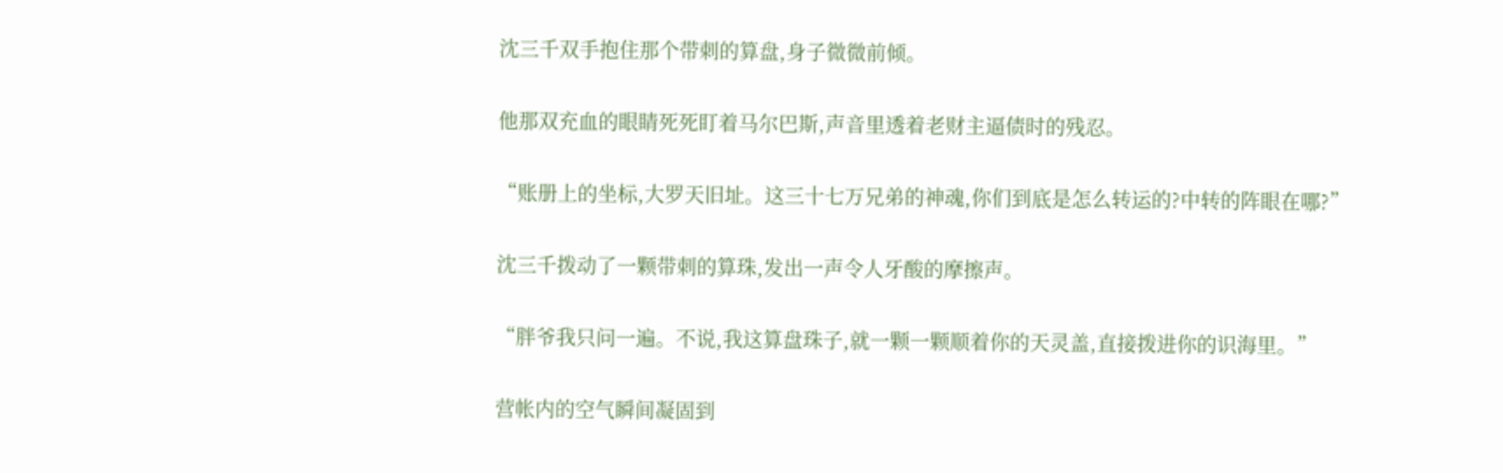沈三千双手抱住那个带刺的算盘,身子微微前倾。

他那双充血的眼睛死死盯着马尔巴斯,声音里透着老财主逼债时的残忍。

“账册上的坐标,大罗天旧址。这三十七万兄弟的神魂,你们到底是怎么转运的?中转的阵眼在哪?”

沈三千拨动了一颗带刺的算珠,发出一声令人牙酸的摩擦声。

“胖爷我只问一遍。不说,我这算盘珠子,就一颗一颗顺着你的天灵盖,直接拨进你的识海里。”

营帐内的空气瞬间凝固到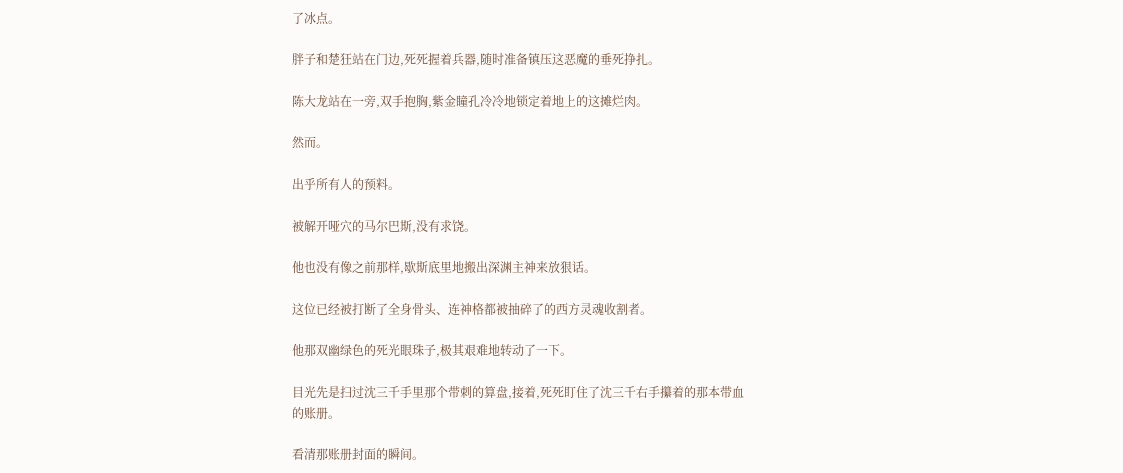了冰点。

胖子和楚狂站在门边,死死握着兵器,随时准备镇压这恶魔的垂死挣扎。

陈大龙站在一旁,双手抱胸,紫金瞳孔冷冷地锁定着地上的这摊烂肉。

然而。

出乎所有人的预料。

被解开哑穴的马尔巴斯,没有求饶。

他也没有像之前那样,歇斯底里地搬出深渊主神来放狠话。

这位已经被打断了全身骨头、连神格都被抽碎了的西方灵魂收割者。

他那双幽绿色的死光眼珠子,极其艰难地转动了一下。

目光先是扫过沈三千手里那个带刺的算盘,接着,死死盯住了沈三千右手攥着的那本带血的账册。

看清那账册封面的瞬间。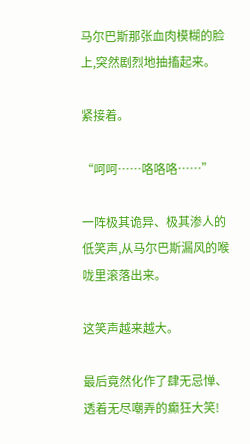马尔巴斯那张血肉模糊的脸上,突然剧烈地抽搐起来。

紧接着。

“呵呵……咯咯咯……”

一阵极其诡异、极其渗人的低笑声,从马尔巴斯漏风的喉咙里滚落出来。

这笑声越来越大。

最后竟然化作了肆无忌惮、透着无尽嘲弄的癫狂大笑!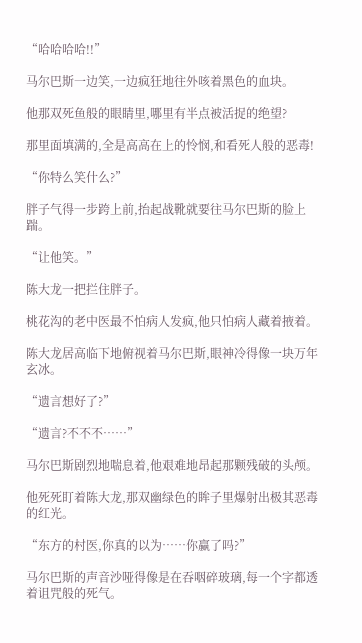“哈哈哈哈!!”

马尔巴斯一边笑,一边疯狂地往外咳着黑色的血块。

他那双死鱼般的眼睛里,哪里有半点被活捉的绝望?

那里面填满的,全是高高在上的怜悯,和看死人般的恶毒!

“你特么笑什么?”

胖子气得一步跨上前,抬起战靴就要往马尔巴斯的脸上踹。

“让他笑。”

陈大龙一把拦住胖子。

桃花沟的老中医最不怕病人发疯,他只怕病人藏着掖着。

陈大龙居高临下地俯视着马尔巴斯,眼神冷得像一块万年玄冰。

“遗言想好了?”

“遗言?不不不……”

马尔巴斯剧烈地喘息着,他艰难地昂起那颗残破的头颅。

他死死盯着陈大龙,那双幽绿色的眸子里爆射出极其恶毒的红光。

“东方的村医,你真的以为……你赢了吗?”

马尔巴斯的声音沙哑得像是在吞咽碎玻璃,每一个字都透着诅咒般的死气。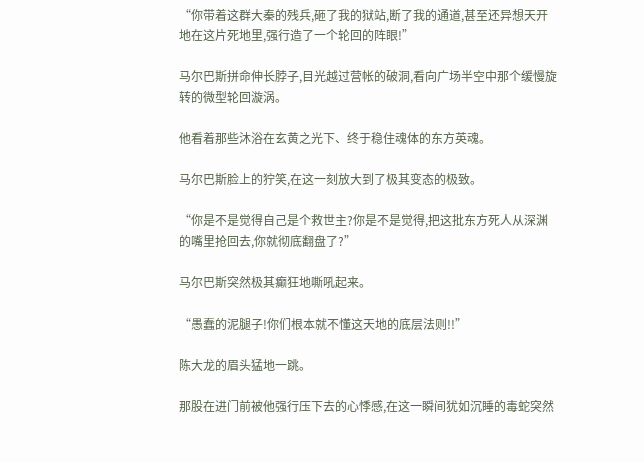“你带着这群大秦的残兵,砸了我的狱站,断了我的通道,甚至还异想天开地在这片死地里,强行造了一个轮回的阵眼!”

马尔巴斯拼命伸长脖子,目光越过营帐的破洞,看向广场半空中那个缓慢旋转的微型轮回漩涡。

他看着那些沐浴在玄黄之光下、终于稳住魂体的东方英魂。

马尔巴斯脸上的狞笑,在这一刻放大到了极其变态的极致。

“你是不是觉得自己是个救世主?你是不是觉得,把这批东方死人从深渊的嘴里抢回去,你就彻底翻盘了?”

马尔巴斯突然极其癫狂地嘶吼起来。

“愚蠢的泥腿子!你们根本就不懂这天地的底层法则!!”

陈大龙的眉头猛地一跳。

那股在进门前被他强行压下去的心悸感,在这一瞬间犹如沉睡的毒蛇突然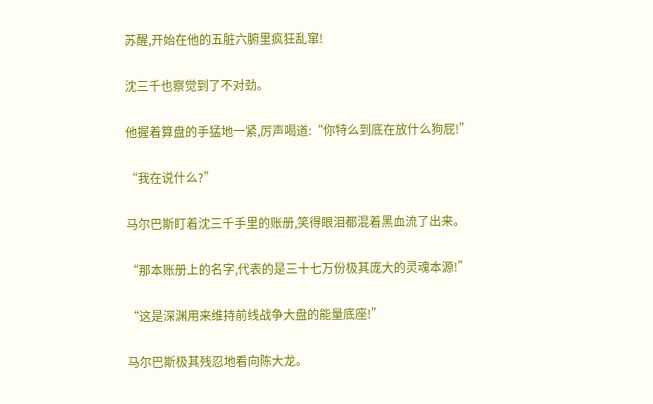苏醒,开始在他的五脏六腑里疯狂乱窜!

沈三千也察觉到了不对劲。

他握着算盘的手猛地一紧,厉声喝道:“你特么到底在放什么狗屁!”

“我在说什么?”

马尔巴斯盯着沈三千手里的账册,笑得眼泪都混着黑血流了出来。

“那本账册上的名字,代表的是三十七万份极其庞大的灵魂本源!”

“这是深渊用来维持前线战争大盘的能量底座!”

马尔巴斯极其残忍地看向陈大龙。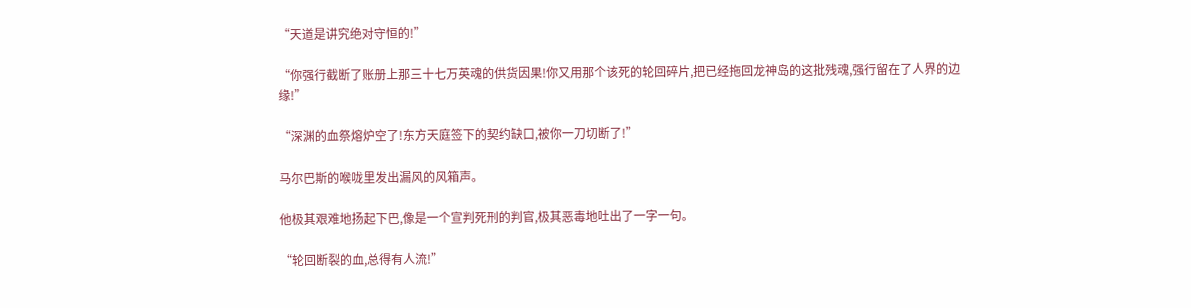“天道是讲究绝对守恒的!”

“你强行截断了账册上那三十七万英魂的供货因果!你又用那个该死的轮回碎片,把已经拖回龙神岛的这批残魂,强行留在了人界的边缘!”

“深渊的血祭熔炉空了!东方天庭签下的契约缺口,被你一刀切断了!”

马尔巴斯的喉咙里发出漏风的风箱声。

他极其艰难地扬起下巴,像是一个宣判死刑的判官,极其恶毒地吐出了一字一句。

“轮回断裂的血,总得有人流!”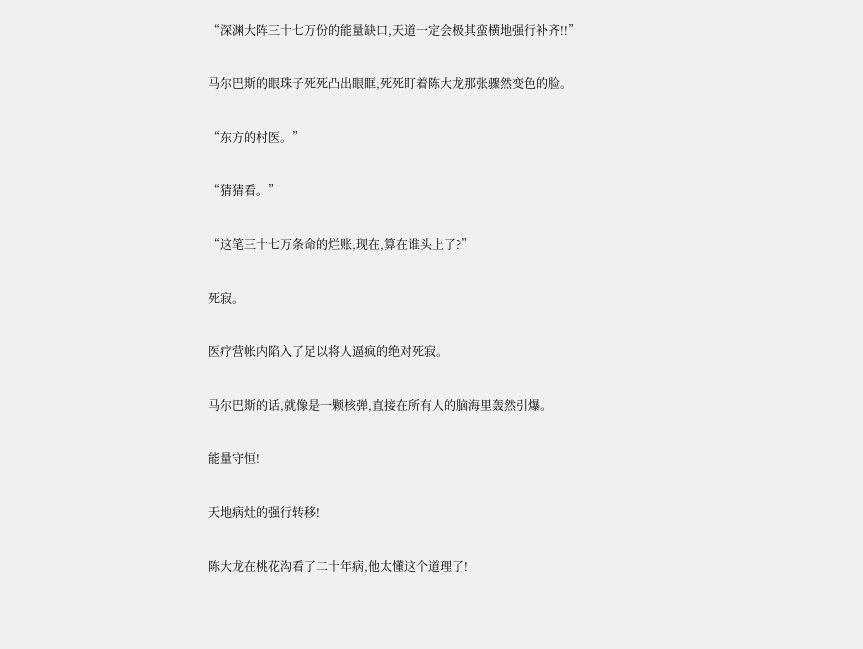“深渊大阵三十七万份的能量缺口,天道一定会极其蛮横地强行补齐!!”

马尔巴斯的眼珠子死死凸出眼眶,死死盯着陈大龙那张骤然变色的脸。

“东方的村医。”

“猜猜看。”

“这笔三十七万条命的烂账,现在,算在谁头上了?”

死寂。

医疗营帐内陷入了足以将人逼疯的绝对死寂。

马尔巴斯的话,就像是一颗核弹,直接在所有人的脑海里轰然引爆。

能量守恒!

天地病灶的强行转移!

陈大龙在桃花沟看了二十年病,他太懂这个道理了!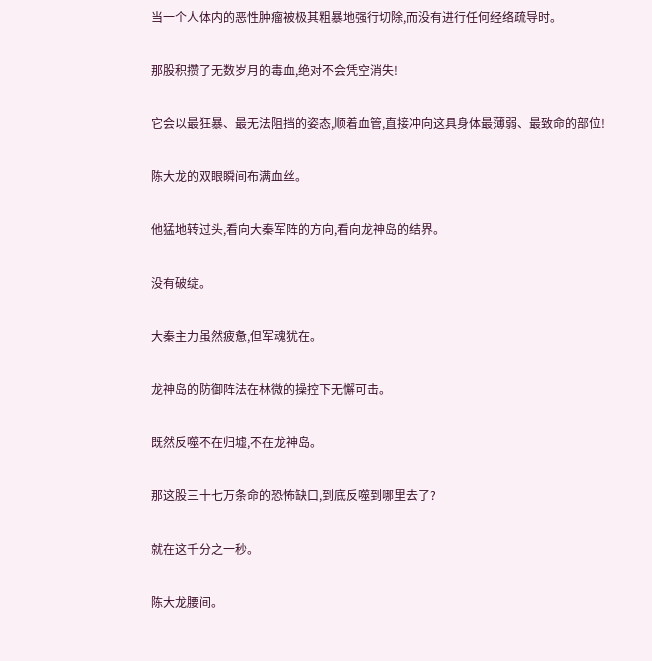当一个人体内的恶性肿瘤被极其粗暴地强行切除,而没有进行任何经络疏导时。

那股积攒了无数岁月的毒血,绝对不会凭空消失!

它会以最狂暴、最无法阻挡的姿态,顺着血管,直接冲向这具身体最薄弱、最致命的部位!

陈大龙的双眼瞬间布满血丝。

他猛地转过头,看向大秦军阵的方向,看向龙神岛的结界。

没有破绽。

大秦主力虽然疲惫,但军魂犹在。

龙神岛的防御阵法在林微的操控下无懈可击。

既然反噬不在归墟,不在龙神岛。

那这股三十七万条命的恐怖缺口,到底反噬到哪里去了?

就在这千分之一秒。

陈大龙腰间。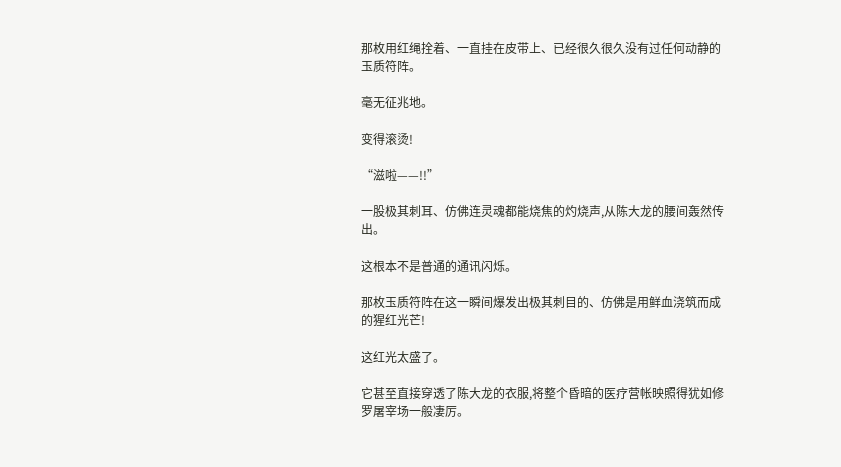那枚用红绳拴着、一直挂在皮带上、已经很久很久没有过任何动静的玉质符阵。

毫无征兆地。

变得滚烫!

“滋啦——!!”

一股极其刺耳、仿佛连灵魂都能烧焦的灼烧声,从陈大龙的腰间轰然传出。

这根本不是普通的通讯闪烁。

那枚玉质符阵在这一瞬间爆发出极其刺目的、仿佛是用鲜血浇筑而成的猩红光芒!

这红光太盛了。

它甚至直接穿透了陈大龙的衣服,将整个昏暗的医疗营帐映照得犹如修罗屠宰场一般凄厉。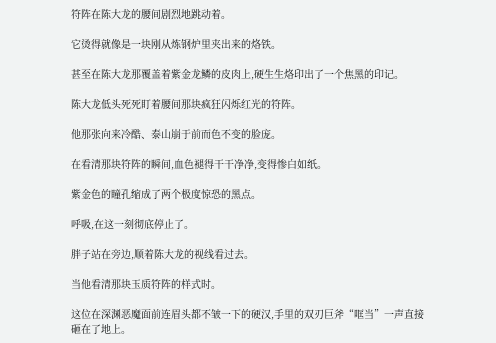符阵在陈大龙的腰间剧烈地跳动着。

它烫得就像是一块刚从炼钢炉里夹出来的烙铁。

甚至在陈大龙那覆盖着紫金龙鳞的皮肉上,硬生生烙印出了一个焦黑的印记。

陈大龙低头死死盯着腰间那块疯狂闪烁红光的符阵。

他那张向来冷酷、泰山崩于前而色不变的脸庞。

在看清那块符阵的瞬间,血色褪得干干净净,变得惨白如纸。

紫金色的瞳孔缩成了两个极度惊恐的黑点。

呼吸,在这一刻彻底停止了。

胖子站在旁边,顺着陈大龙的视线看过去。

当他看清那块玉质符阵的样式时。

这位在深渊恶魔面前连眉头都不皱一下的硬汉,手里的双刃巨斧“哐当”一声直接砸在了地上。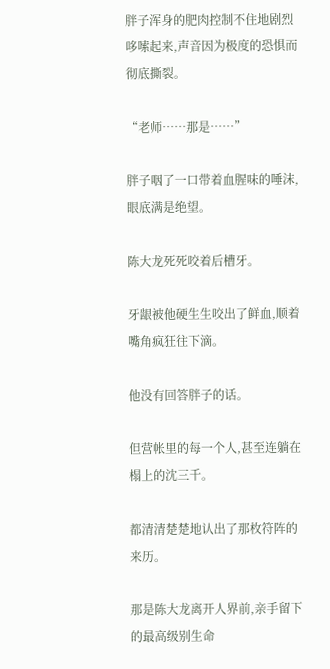胖子浑身的肥肉控制不住地剧烈哆嗦起来,声音因为极度的恐惧而彻底撕裂。

“老师……那是……”

胖子咽了一口带着血腥味的唾沫,眼底满是绝望。

陈大龙死死咬着后槽牙。

牙龈被他硬生生咬出了鲜血,顺着嘴角疯狂往下滴。

他没有回答胖子的话。

但营帐里的每一个人,甚至连躺在榻上的沈三千。

都清清楚楚地认出了那枚符阵的来历。

那是陈大龙离开人界前,亲手留下的最高级别生命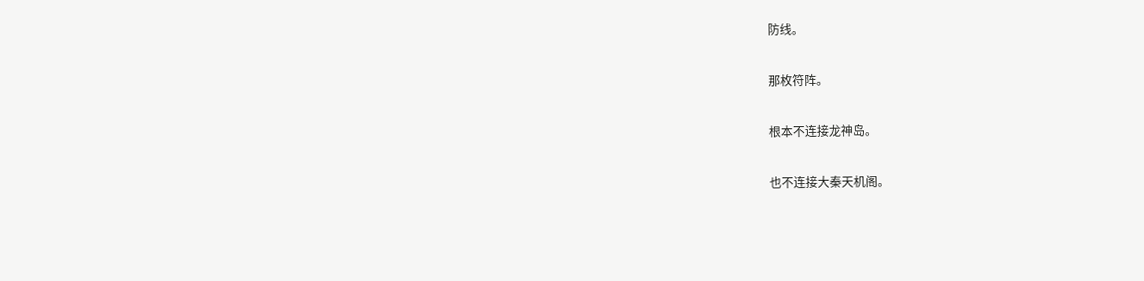防线。

那枚符阵。

根本不连接龙神岛。

也不连接大秦天机阁。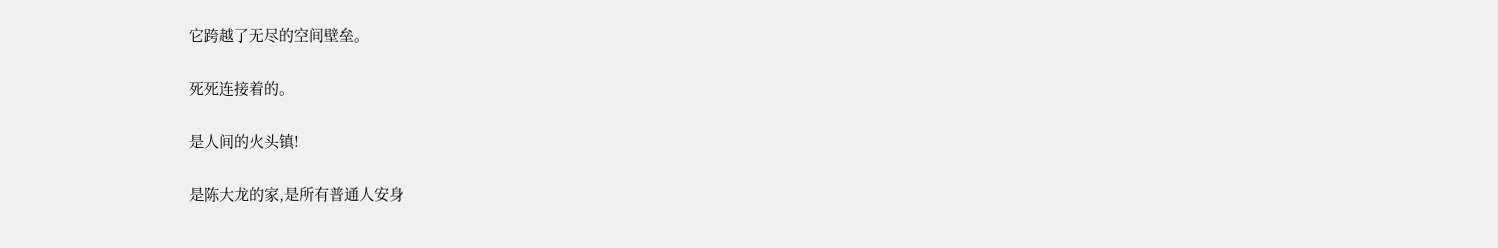它跨越了无尽的空间壁垒。

死死连接着的。

是人间的火头镇!

是陈大龙的家,是所有普通人安身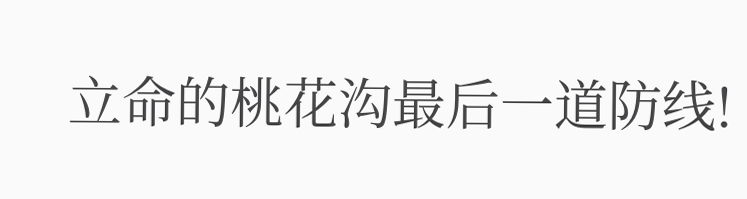立命的桃花沟最后一道防线!